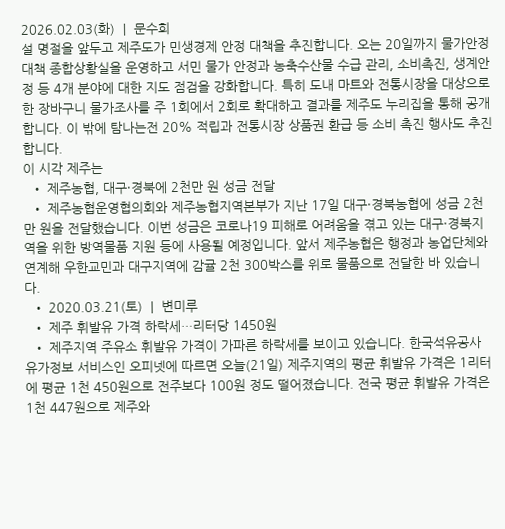2026.02.03(화)  |  문수희
설 명절을 앞두고 제주도가 민생경제 안정 대책을 추진합니다. 오는 20일까지 물가안정대책 종합상황실을 운영하고 서민 물가 안정과 농축수산물 수급 관리, 소비촉진, 생계안정 등 4개 분야에 대한 지도 점검을 강화합니다. 특히 도내 마트와 전통시장을 대상으로 한 장바구니 물가조사를 주 1회에서 2회로 확대하고 결과를 제주도 누리집을 통해 공개합니다. 이 밖에 탐나는전 20% 적립과 전통시장 상품권 환급 등 소비 촉진 행사도 추진합니다.
이 시각 제주는
  • 제주농협, 대구·경북에 2천만 원 성금 전달
  • 제주농협운영협의회와 제주농협지역본부가 지난 17일 대구·경북농협에 성금 2천만 원을 전달했습니다. 이번 성금은 코로나19 피해로 어려움을 겪고 있는 대구·경북지역을 위한 방역물품 지원 등에 사용될 예정입니다. 앞서 제주농협은 행정과 농업단체와 연계해 우한교민과 대구지역에 감귤 2천 300박스를 위로 물품으로 전달한 바 있습니다.
  • 2020.03.21(토)  |  변미루
  • 제주 휘발유 가격 하락세…리터당 1450원
  • 제주지역 주유소 휘발유 가격이 가파른 하락세를 보이고 있습니다. 한국석유공사 유가정보 서비스인 오피넷에 따르면 오늘(21일) 제주지역의 평균 휘발유 가격은 1리터에 평균 1천 450원으로 전주보다 100원 정도 떨어졌습니다. 전국 평균 휘발유 가격은 1천 447원으로 제주와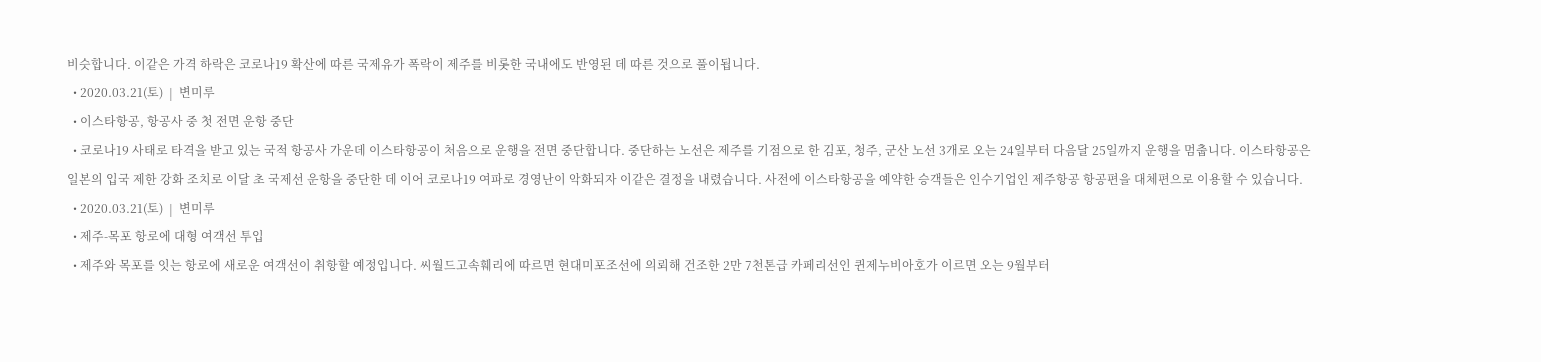비슷합니다. 이같은 가격 하락은 코로나19 확산에 따른 국제유가 폭락이 제주를 비롯한 국내에도 반영된 데 따른 것으로 풀이됩니다.
  • 2020.03.21(토)  |  변미루
  • 이스타항공, 항공사 중 첫 전면 운항 중단
  • 코로나19 사태로 타격을 받고 있는 국적 항공사 가운데 이스타항공이 처음으로 운행을 전면 중단합니다. 중단하는 노선은 제주를 기점으로 한 김포, 청주, 군산 노선 3개로 오는 24일부터 다음달 25일까지 운행을 멈춥니다. 이스타항공은 일본의 입국 제한 강화 조치로 이달 초 국제선 운항을 중단한 데 이어 코로나19 여파로 경영난이 악화되자 이같은 결정을 내렸습니다. 사전에 이스타항공을 예약한 승객들은 인수기업인 제주항공 항공편을 대체편으로 이용할 수 있습니다.
  • 2020.03.21(토)  |  변미루
  • 제주-목포 항로에 대형 여객선 투입
  • 제주와 목포를 잇는 항로에 새로운 여객선이 취항할 예정입니다. 씨월드고속훼리에 따르면 현대미포조선에 의뢰해 건조한 2만 7천톤급 카페리선인 퀸제누비아호가 이르면 오는 9월부터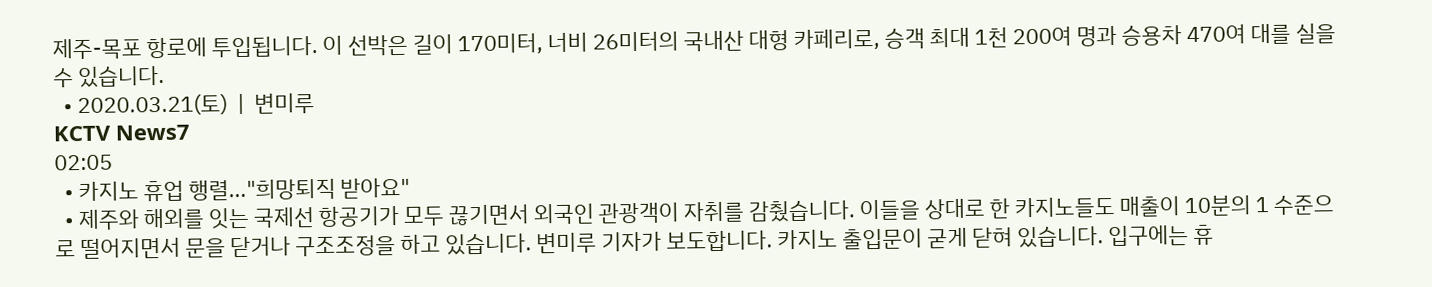제주-목포 항로에 투입됩니다. 이 선박은 길이 170미터, 너비 26미터의 국내산 대형 카페리로, 승객 최대 1천 200여 명과 승용차 470여 대를 실을 수 있습니다.
  • 2020.03.21(토)  |  변미루
KCTV News7
02:05
  • 카지노 휴업 행렬…"희망퇴직 받아요"
  • 제주와 해외를 잇는 국제선 항공기가 모두 끊기면서 외국인 관광객이 자취를 감췄습니다. 이들을 상대로 한 카지노들도 매출이 10분의 1 수준으로 떨어지면서 문을 닫거나 구조조정을 하고 있습니다. 변미루 기자가 보도합니다. 카지노 출입문이 굳게 닫혀 있습니다. 입구에는 휴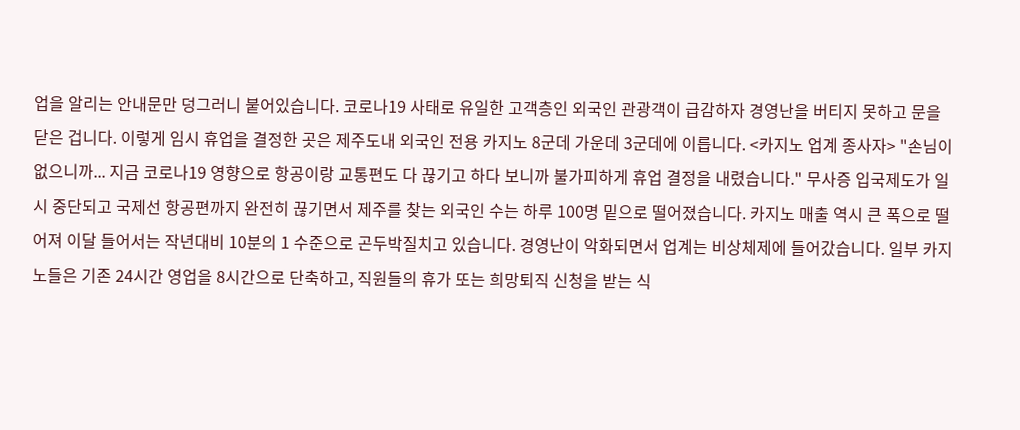업을 알리는 안내문만 덩그러니 붙어있습니다. 코로나19 사태로 유일한 고객층인 외국인 관광객이 급감하자 경영난을 버티지 못하고 문을 닫은 겁니다. 이렇게 임시 휴업을 결정한 곳은 제주도내 외국인 전용 카지노 8군데 가운데 3군데에 이릅니다. <카지노 업계 종사자> "손님이 없으니까... 지금 코로나19 영향으로 항공이랑 교통편도 다 끊기고 하다 보니까 불가피하게 휴업 결정을 내렸습니다." 무사증 입국제도가 일시 중단되고 국제선 항공편까지 완전히 끊기면서 제주를 찾는 외국인 수는 하루 100명 밑으로 떨어졌습니다. 카지노 매출 역시 큰 폭으로 떨어져 이달 들어서는 작년대비 10분의 1 수준으로 곤두박질치고 있습니다. 경영난이 악화되면서 업계는 비상체제에 들어갔습니다. 일부 카지노들은 기존 24시간 영업을 8시간으로 단축하고, 직원들의 휴가 또는 희망퇴직 신청을 받는 식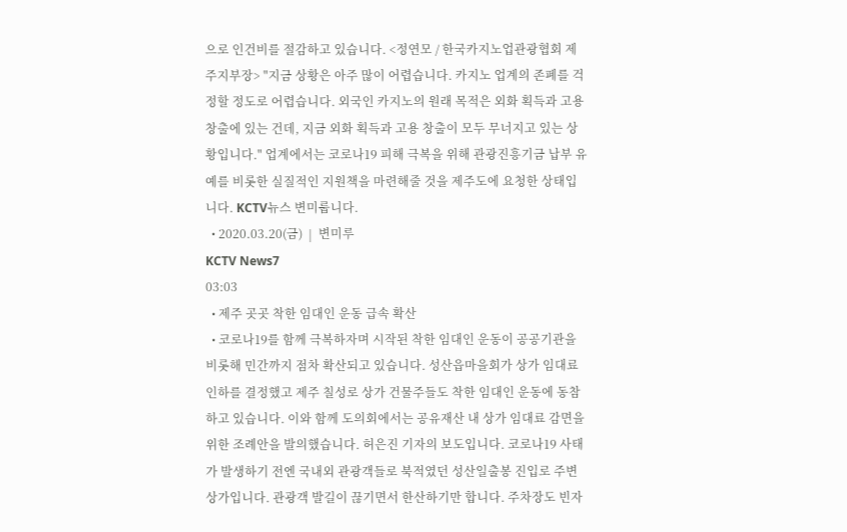으로 인건비를 절감하고 있습니다. <정연모 / 한국카지노업관광협회 제주지부장> "지금 상황은 아주 많이 어렵습니다. 카지노 업계의 존폐를 걱정할 정도로 어렵습니다. 외국인 카지노의 원래 목적은 외화 획득과 고용 창출에 있는 건데, 지금 외화 획득과 고용 창출이 모두 무너지고 있는 상황입니다." 업계에서는 코로나19 피해 극복을 위해 관광진흥기금 납부 유예를 비롯한 실질적인 지원책을 마련해줄 것을 제주도에 요청한 상태입니다. KCTV뉴스 변미룹니다.
  • 2020.03.20(금)  |  변미루
KCTV News7
03:03
  • 제주 곳곳 착한 임대인 운동 급속 확산
  • 코로나19를 함께 극복하자며 시작된 착한 임대인 운동이 공공기관을 비롯해 민간까지 점차 확산되고 있습니다. 성산읍마을회가 상가 임대료 인하를 결정했고 제주 칠성로 상가 건물주들도 착한 임대인 운동에 동참하고 있습니다. 이와 함께 도의회에서는 공유재산 내 상가 임대료 감면을 위한 조례안을 발의했습니다. 허은진 기자의 보도입니다. 코로나19 사태가 발생하기 전엔 국내외 관광객들로 북적였던 성산일출봉 진입로 주변 상가입니다. 관광객 발길이 끊기면서 한산하기만 합니다. 주차장도 빈자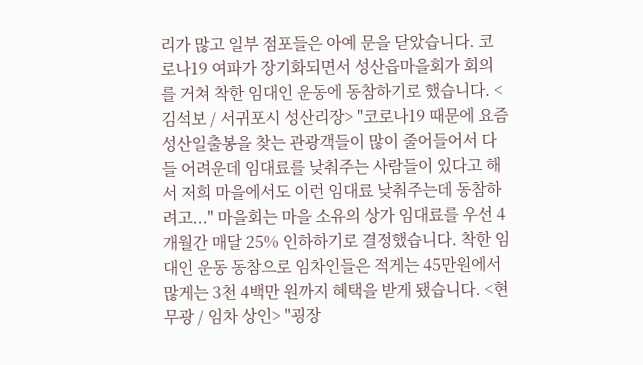리가 많고 일부 점포들은 아예 문을 닫았습니다. 코로나19 여파가 장기화되면서 성산읍마을회가 회의를 거쳐 착한 임대인 운동에 동참하기로 했습니다. <김석보 / 서귀포시 성산리장> "코로나19 때문에 요즘 성산일출봉을 찾는 관광객들이 많이 줄어들어서 다들 어려운데 임대료를 낮춰주는 사람들이 있다고 해서 저희 마을에서도 이런 임대료 낮춰주는데 동참하려고..." 마을회는 마을 소유의 상가 임대료를 우선 4개월간 매달 25% 인하하기로 결정했습니다. 착한 임대인 운동 동참으로 임차인들은 적게는 45만원에서 많게는 3천 4백만 원까지 혜택을 받게 됐습니다. <현무광 / 임차 상인> "굉장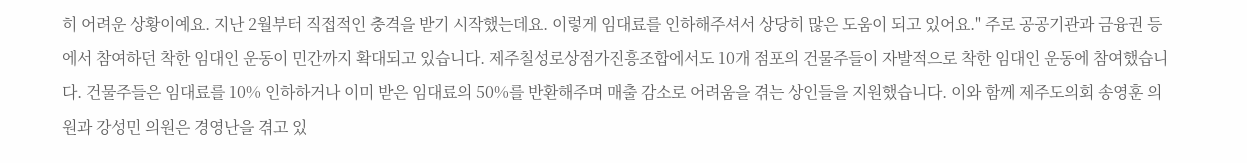히 어려운 상황이예요. 지난 2월부터 직접적인 충격을 받기 시작했는데요. 이렇게 임대료를 인하해주셔서 상당히 많은 도움이 되고 있어요." 주로 공공기관과 금융권 등에서 참여하던 착한 임대인 운동이 민간까지 확대되고 있습니다. 제주칠성로상점가진흥조합에서도 10개 점포의 건물주들이 자발적으로 착한 임대인 운동에 참여했습니다. 건물주들은 임대료를 10% 인하하거나 이미 받은 임대료의 50%를 반환해주며 매출 감소로 어려움을 겪는 상인들을 지원했습니다. 이와 함께 제주도의회 송영훈 의원과 강성민 의원은 경영난을 겪고 있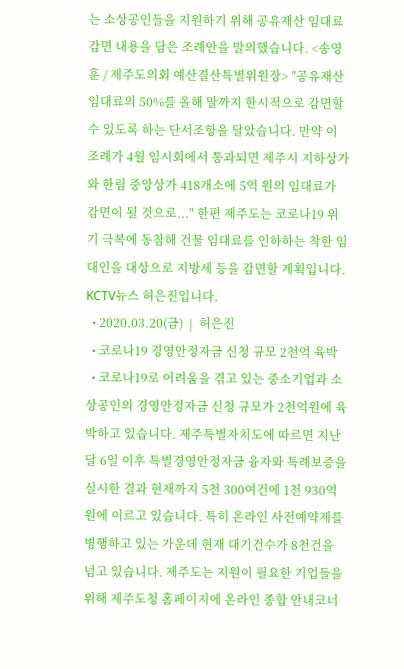는 소상공인들을 지원하기 위해 공유재산 임대료 감면 내용을 담은 조례안을 발의했습니다. <송영훈 / 제주도의회 예산결산특별위원장> "공유재산 임대료의 50%를 올해 말까지 한시적으로 감면할 수 있도록 하는 단서조항을 달았습니다. 만약 이 조례가 4월 임시회에서 통과되면 제주시 지하상가와 한림 중앙상가 418개소에 5억 원의 임대료가 감면이 될 것으로..." 한편 제주도는 코로나19 위기 극복에 동참해 건물 임대료를 인하하는 착한 임대인을 대상으로 지방세 등을 감면할 계획입니다. KCTV뉴스 허은진입니다.
  • 2020.03.20(금)  |  허은진
  • 코로나19 경영안정자금 신청 규모 2천억 육박
  • 코로나19로 어려움을 겪고 있는 중소기업과 소상공인의 경영안정자금 신청 규모가 2천억원에 육박하고 있습니다. 제주특별자치도에 따르면 지난달 6일 이후 특별경영안정자금 융자와 특례보증을 실시한 결과 현재까지 5천 300여건에 1천 930억원에 이르고 있습니다. 특히 온라인 사전예약제를 병행하고 있는 가운데 현재 대기건수가 8천건을 넘고 있습니다. 제주도는 지원이 필요한 기업들을 위해 제주도청 홈페이지에 온라인 종합 안내코너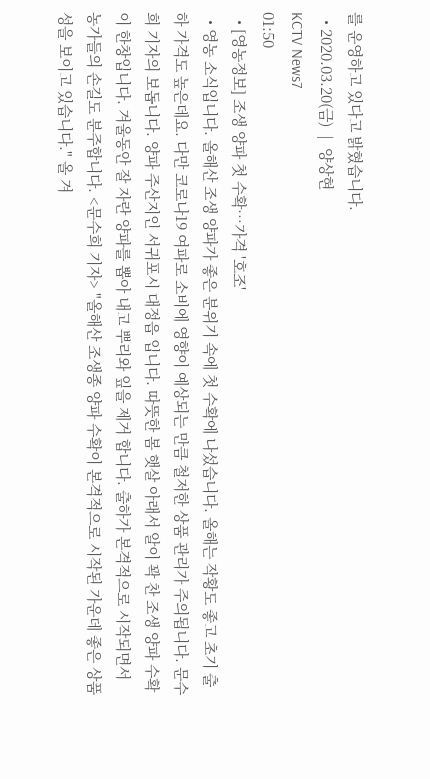를 운영하고 있다고 밝혔습니다.
  • 2020.03.20(금)  |  양상현
KCTV News7
01:50
  • [영농정보] 조생 양파 첫 수확…가격 '호조'
  • 영농 소식입니다. 올해산 조생 양파가 좋은 분위기 속에 첫 수확에 나섰습니다. 올해는 작황도 좋고 초기 출하 가격도 높은데요. 다만 코로나19 여파로 소비에 영향이 예상되는 만큼 철저한 상품 관리가 주의됩니다. 문수희 기자의 보돕니다. 양파 주산지인 서귀포시 대정읍 입니다. 따뜻한 봄 햇살 아래서 알이 꽉 찬 조생 양파 수확이 한창입니다. 겨울동안 잘 자란 양파를 뽑아 내고 뿌리와 잎을 제거 합니다. 출하가 본격적으로 시작되면서 농가들의 손길도 분주합니다. <문수희 기자> "올해산 조생종 양파 수확이 본격적으로 시작된 가운데 좋은 상품성을 보이고 있습니다." 올 겨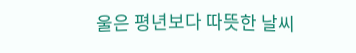울은 평년보다 따뜻한 날씨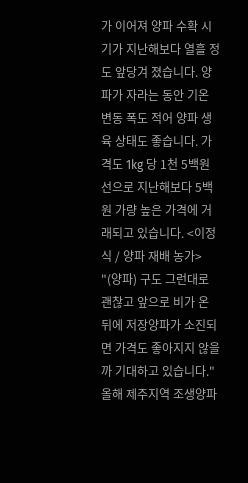가 이어져 양파 수확 시기가 지난해보다 열흘 정도 앞당겨 졌습니다. 양파가 자라는 동안 기온 변동 폭도 적어 양파 생육 상태도 좋습니다. 가격도 1kg 당 1천 5백원 선으로 지난해보다 5백원 가량 높은 가격에 거래되고 있습니다. <이정식 / 양파 재배 농가> "(양파) 구도 그런대로 괜찮고 앞으로 비가 온 뒤에 저장양파가 소진되면 가격도 좋아지지 않을까 기대하고 있습니다." 올해 제주지역 조생양파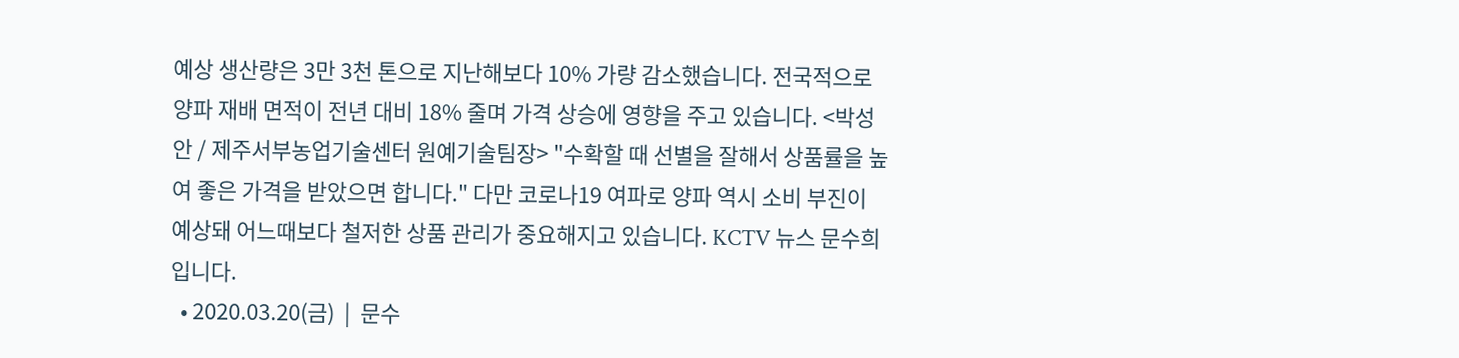예상 생산량은 3만 3천 톤으로 지난해보다 10% 가량 감소했습니다. 전국적으로 양파 재배 면적이 전년 대비 18% 줄며 가격 상승에 영향을 주고 있습니다. <박성안 / 제주서부농업기술센터 원예기술팀장> "수확할 때 선별을 잘해서 상품률을 높여 좋은 가격을 받았으면 합니다." 다만 코로나19 여파로 양파 역시 소비 부진이 예상돼 어느때보다 철저한 상품 관리가 중요해지고 있습니다. KCTV 뉴스 문수희 입니다.
  • 2020.03.20(금)  |  문수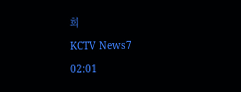희
KCTV News7
02:01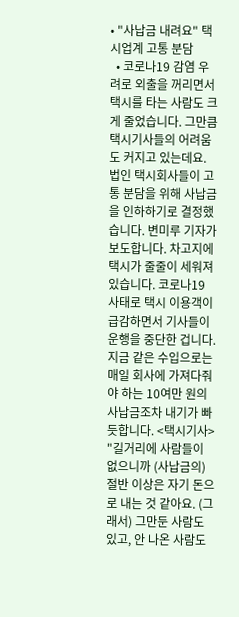• "사납금 내려요" 택시업계 고통 분담
  • 코로나19 감염 우려로 외출을 꺼리면서 택시를 타는 사람도 크게 줄었습니다. 그만큼 택시기사들의 어려움도 커지고 있는데요. 법인 택시회사들이 고통 분담을 위해 사납금을 인하하기로 결정했습니다. 변미루 기자가 보도합니다. 차고지에 택시가 줄줄이 세워져 있습니다. 코로나19 사태로 택시 이용객이 급감하면서 기사들이 운행을 중단한 겁니다. 지금 같은 수입으로는 매일 회사에 가져다줘야 하는 10여만 원의 사납금조차 내기가 빠듯합니다. <택시기사> "길거리에 사람들이 없으니까 (사납금의) 절반 이상은 자기 돈으로 내는 것 같아요. (그래서) 그만둔 사람도 있고, 안 나온 사람도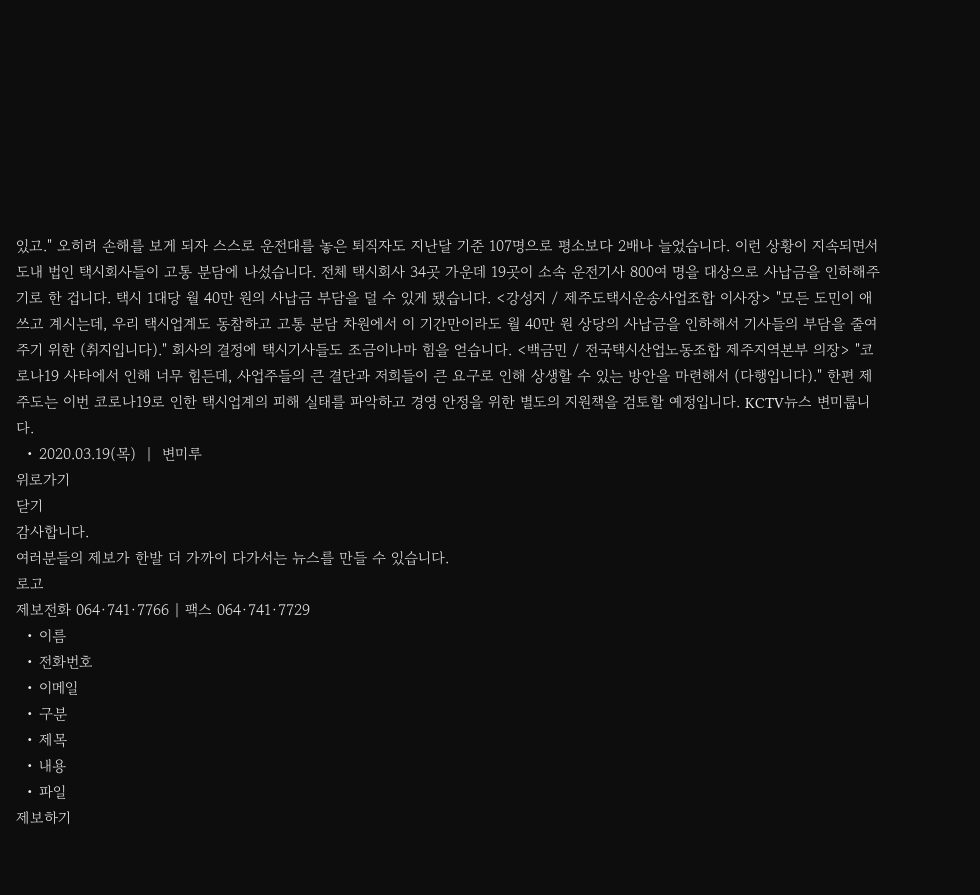있고." 오히려 손해를 보게 되자 스스로 운전대를 놓은 퇴직자도 지난달 기준 107명으로 평소보다 2배나 늘었습니다. 이런 상황이 지속되면서 도내 법인 택시회사들이 고통 분담에 나섰습니다. 전체 택시회사 34곳 가운데 19곳이 소속 운전기사 800여 명을 대상으로 사납금을 인하해주기로 한 겁니다. 택시 1대당 월 40만 원의 사납금 부담을 덜 수 있게 됐습니다. <강성지 / 제주도택시운송사업조합 이사장> "모든 도민이 애쓰고 계시는데, 우리 택시업계도 동참하고 고통 분담 차원에서 이 기간만이라도 월 40만 원 상당의 사납금을 인하해서 기사들의 부담을 줄여주기 위한 (취지입니다)." 회사의 결정에 택시기사들도 조금이나마 힘을 얻습니다. <백금민 / 전국택시산업노동조합 제주지역본부 의장> "코로나19 사타에서 인해 너무 힘든데, 사업주들의 큰 결단과 저희들이 큰 요구로 인해 상생할 수 있는 방안을 마련해서 (다행입니다)." 한편 제주도는 이번 코로나19로 인한 택시업계의 피해 실태를 파악하고 경영 안정을 위한 별도의 지원책을 검토할 예정입니다. KCTV뉴스 변미룹니다.
  • 2020.03.19(목)  |  변미루
위로가기
닫기
감사합니다.
여러분들의 제보가 한발 더 가까이 다가서는 뉴스를 만들 수 있습니다.
로고
제보전화 064·741·7766 | 팩스 064·741·7729
  • 이름
  • 전화번호
  • 이메일
  • 구분
  • 제목
  • 내용
  • 파일
제보하기